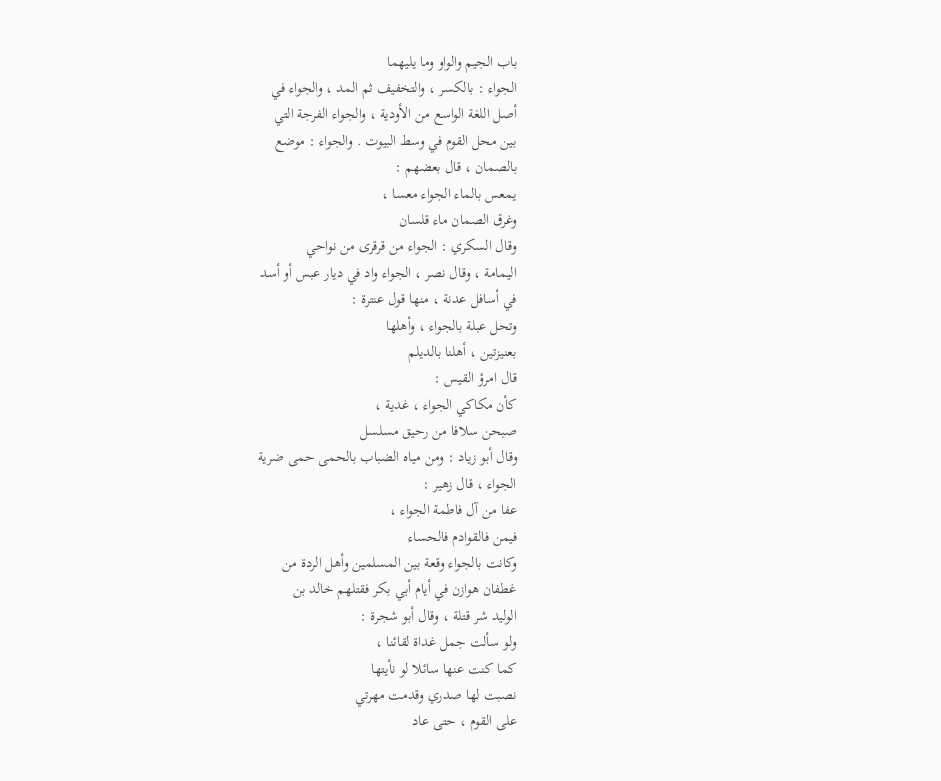باب الجيم والواو وما يليهما
الجواء : بالكسر ، والتخفيف ثم المد ، والجواء في
أصل اللغة الواسع من الأودية ، والجواء الفرجة التي
بين محل القوم في وسط البيوت . والجواء : موضع
بالصمان ، قال بعضهم :
يمعس بالماء الجواء معسا ،
وغرق الصمان ماء قلسان
وقال السكري : الجواء من قرقرى من نواحي
اليمامة ، وقال نصر ، الجواء واد في ديار عبس أو أسد
في أسافل عدنة ، منها قول عنترة :
وتحل عبلة بالجواء ، وأهلها
بعنيزتين ، أهلنا بالديلم
قال امرؤ القيس :
كأن مكاكي الجواء ، غدية ،
صبحن سلافا من رحيق مسلسل
وقال أبو زياد : ومن مياه الضباب بالحمى حمى ضرية
الجواء ، قال زهير :
عفا من آل فاطمة الجواء ،
فيمن فالقوادم فالحساء
وكانت بالجواء وقعة بين المسلمين وأهل الردة من
غطفان هوازن في أيام أبي بكر فقتلهم خالد بن
الوليد شر قتلة ، وقال أبو شجرة :
ولو سألت جمل غداة لقائنا ،
كما كنت عنها سائلا لو نأيتها
نصبت لها صدري وقدمت مهرتي
على القوم ، حتى عاد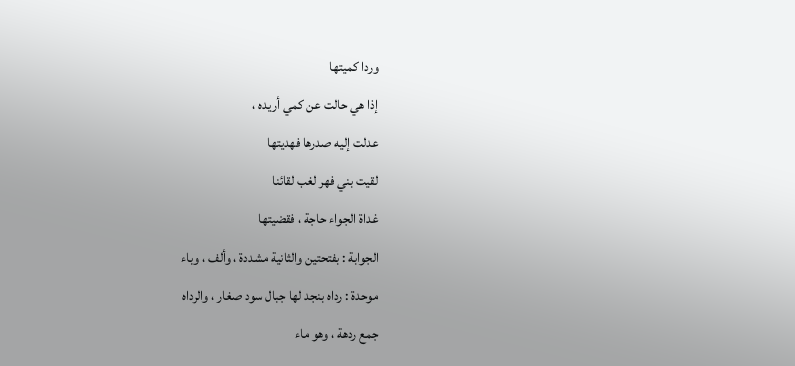وردا كميتها
إذا هي حالت عن كمي أريده ،
عدلت إليه صدرها فهديتها
لقيت بني فهر لغب لقائنا
غداة الجواء حاجة ، فقضيتها
الجوابة : بفتحتين والثانية مشددة ، وألف ، وباء
موحدة : رداه بنجد لها جبال سود صغار ، والرداه
جمع ردهة ، وهو ماء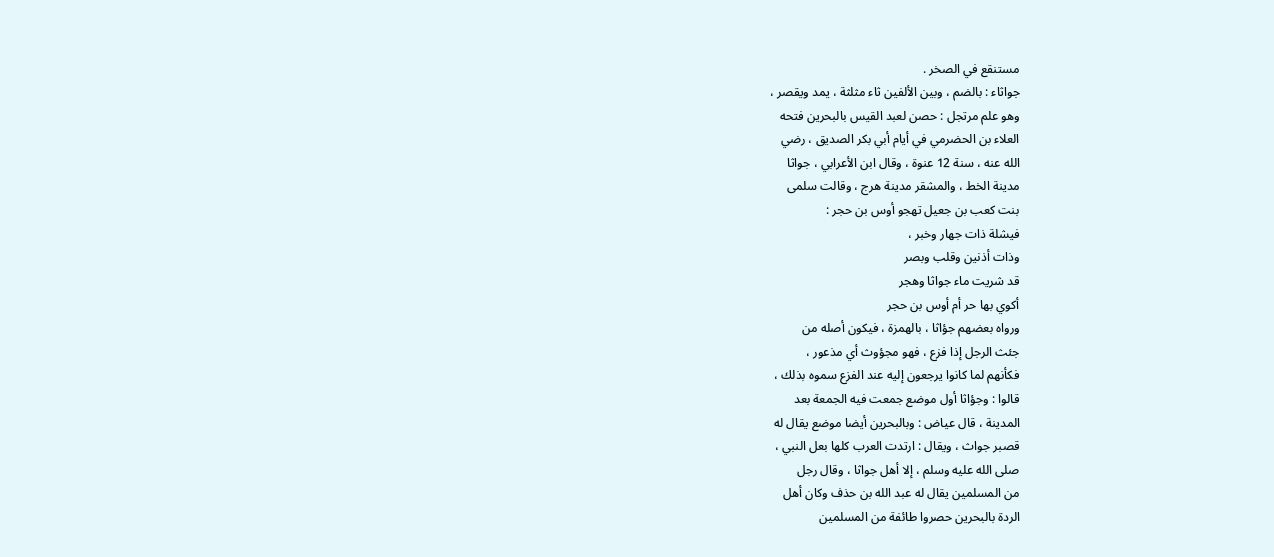مستنقع في الصخر .
جواثاء : بالضم ، وبين الألفين ثاء مثلثة ، يمد ويقصر ،
وهو علم مرتجل : حصن لعبد القيس بالبحرين فتحه
العلاء بن الحضرمي في أيام أبي بكر الصديق ، رضي
الله عنه ، سنة 12 عنوة ، وقال ابن الأعرابي ، جواثا
مدينة الخط ، والمشقر مدينة هرج ، وقالت سلمى
بنت كعب بن جعيل تهجو أوس بن حجر :
فيشلة ذات جهار وخبر ،
وذات أذنين وقلب وبصر
قد شريت ماء جواثا وهجر
أكوي بها حر أم أوس بن حجر
ورواه بعضهم جؤاثا ، بالهمزة ، فيكون أصله من
جئث الرجل إذا فزع ، فهو مجؤوث أي مذعور ،
فكأنهم لما كانوا يرجعون إليه عند الفزع سموه بذلك ،
قالوا : وجؤاثا أول موضع جمعت فيه الجمعة بعد
المدينة ، قال عياض : وبالبحرين أيضا موضع يقال له
قصبر جواث ، ويقال : ارتدت العرب كلها بعل النبي ،
صلى الله عليه وسلم ، إلا أهل جواثا ، وقال رجل
من المسلمين يقال له عبد الله بن حذف وكان أهل
الردة بالبحرين حصروا طائفة من المسلمين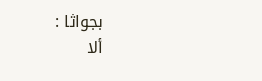بجواثا :
ألا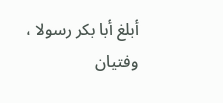أبلغ أبا بكر رسولا ،
وفتيان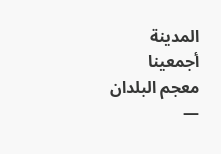المدينة أجمعينا
معجم البلدان —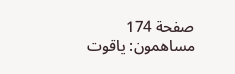صفحة 174
مساهمون: ياقوت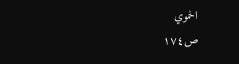الحموي
ص١٧٤